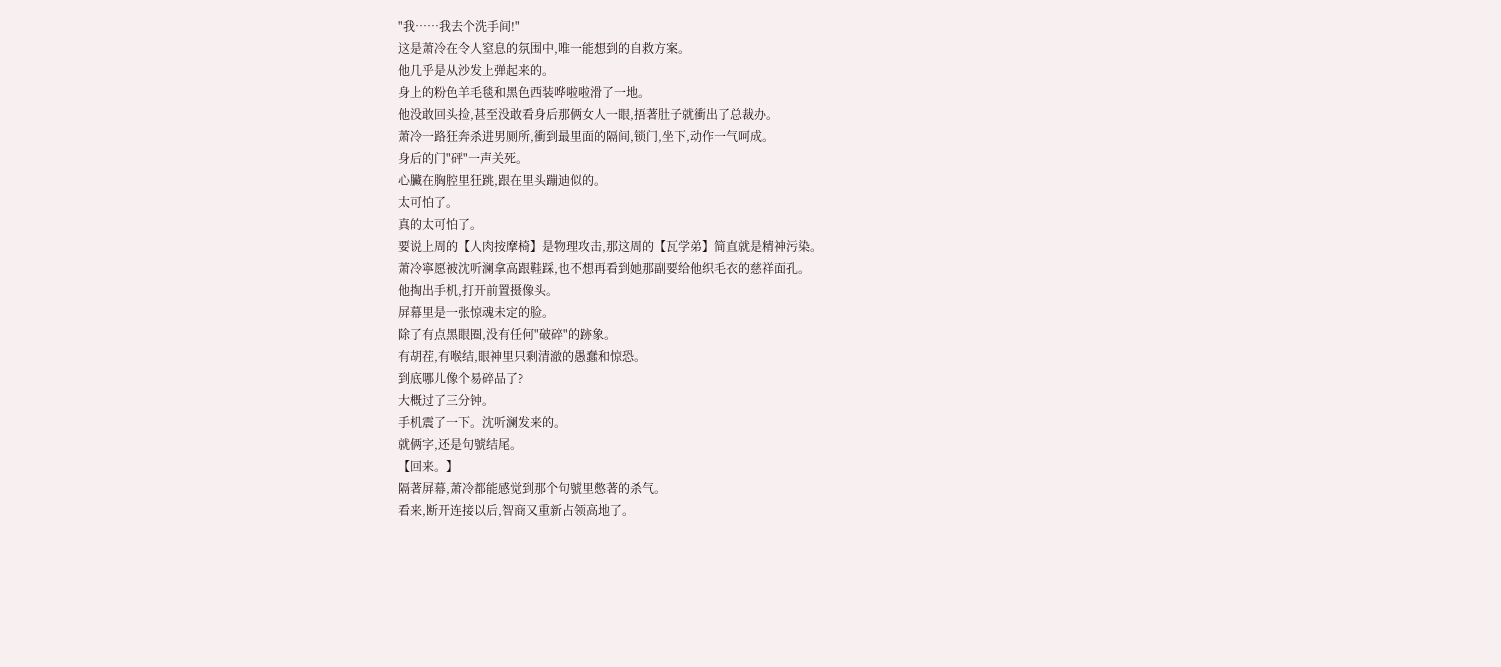"我……我去个洗手间!"
这是萧冷在令人窒息的氛围中,唯一能想到的自救方案。
他几乎是从沙发上弹起来的。
身上的粉色羊毛毯和黑色西装哗啦啦滑了一地。
他没敢回头捡,甚至没敢看身后那俩女人一眼,捂著肚子就衝出了总裁办。
萧冷一路狂奔杀进男厕所,衝到最里面的隔间,锁门,坐下,动作一气呵成。
身后的门"砰"一声关死。
心臟在胸腔里狂跳,跟在里头蹦迪似的。
太可怕了。
真的太可怕了。
要说上周的【人肉按摩椅】是物理攻击,那这周的【瓦学弟】简直就是精神污染。
萧冷寧愿被沈听澜拿高跟鞋踩,也不想再看到她那副要给他织毛衣的慈祥面孔。
他掏出手机,打开前置摄像头。
屏幕里是一张惊魂未定的脸。
除了有点黑眼圈,没有任何"破碎"的跡象。
有胡茬,有喉结,眼神里只剩清澈的愚蠢和惊恐。
到底哪儿像个易碎品了?
大概过了三分钟。
手机震了一下。沈听澜发来的。
就俩字,还是句號结尾。
【回来。】
隔著屏幕,萧冷都能感觉到那个句號里憋著的杀气。
看来,断开连接以后,智商又重新占领高地了。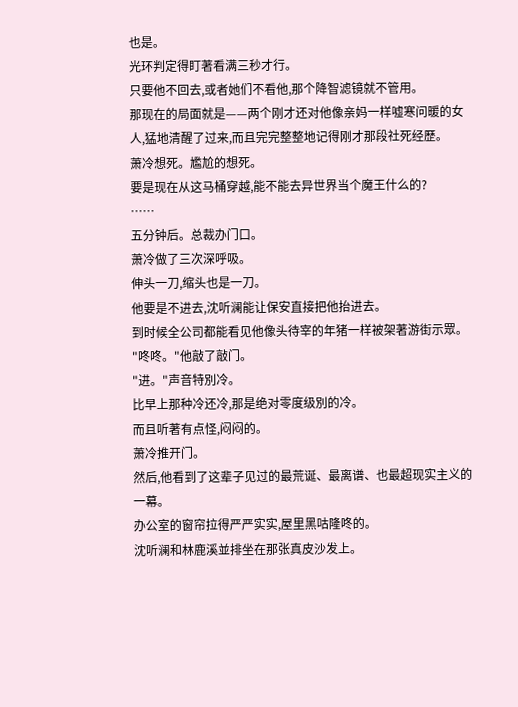也是。
光环判定得盯著看满三秒才行。
只要他不回去,或者她们不看他,那个降智滤镜就不管用。
那现在的局面就是——两个刚才还对他像亲妈一样嘘寒问暖的女人,猛地清醒了过来,而且完完整整地记得刚才那段社死经歷。
萧冷想死。尷尬的想死。
要是现在从这马桶穿越,能不能去异世界当个魔王什么的?
……
五分钟后。总裁办门口。
萧冷做了三次深呼吸。
伸头一刀,缩头也是一刀。
他要是不进去,沈听澜能让保安直接把他抬进去。
到时候全公司都能看见他像头待宰的年猪一样被架著游街示眾。
"咚咚。"他敲了敲门。
"进。"声音特別冷。
比早上那种冷还冷,那是绝对零度级別的冷。
而且听著有点怪,闷闷的。
萧冷推开门。
然后,他看到了这辈子见过的最荒诞、最离谱、也最超现实主义的一幕。
办公室的窗帘拉得严严实实,屋里黑咕隆咚的。
沈听澜和林鹿溪並排坐在那张真皮沙发上。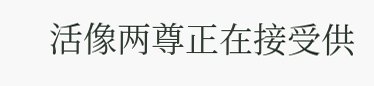活像两尊正在接受供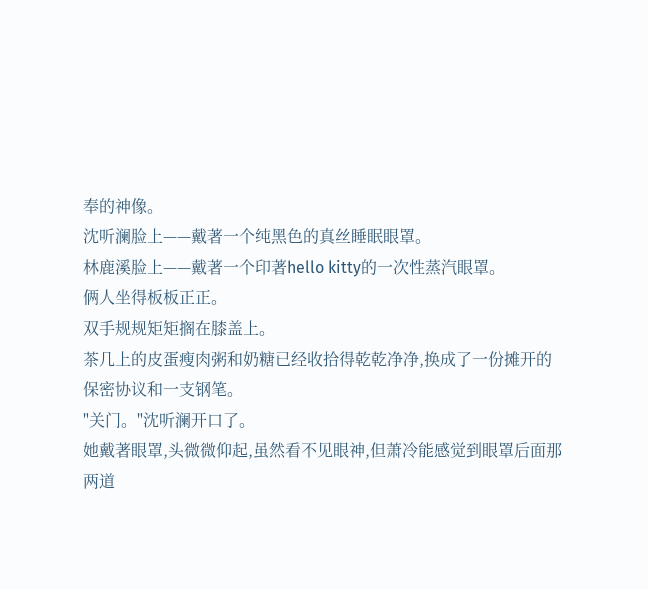奉的神像。
沈听澜脸上——戴著一个纯黑色的真丝睡眠眼罩。
林鹿溪脸上——戴著一个印著hello kitty的一次性蒸汽眼罩。
俩人坐得板板正正。
双手规规矩矩搁在膝盖上。
茶几上的皮蛋瘦肉粥和奶糖已经收拾得乾乾净净,换成了一份摊开的保密协议和一支钢笔。
"关门。"沈听澜开口了。
她戴著眼罩,头微微仰起,虽然看不见眼神,但萧冷能感觉到眼罩后面那两道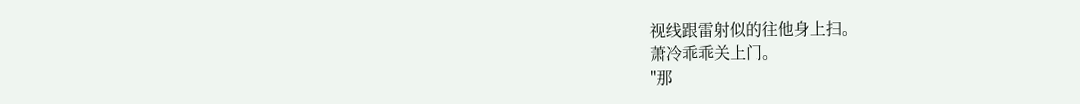视线跟雷射似的往他身上扫。
萧冷乖乖关上门。
"那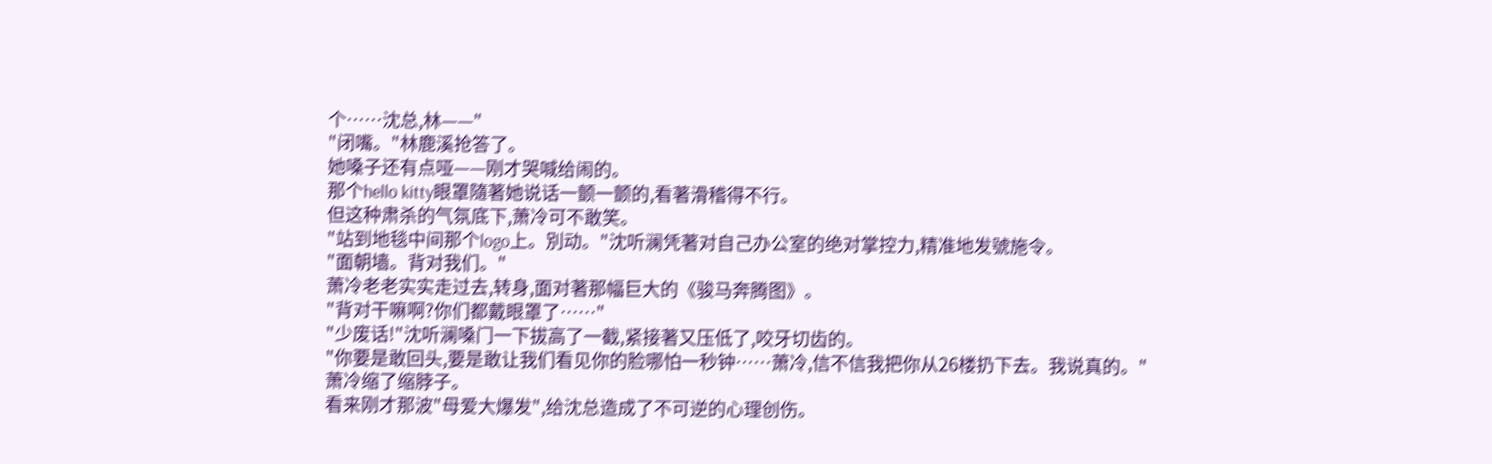个……沈总,林——"
"闭嘴。"林鹿溪抢答了。
她嗓子还有点哑——刚才哭喊给闹的。
那个hello kitty眼罩隨著她说话一颤一颤的,看著滑稽得不行。
但这种肃杀的气氛底下,萧冷可不敢笑。
"站到地毯中间那个logo上。別动。"沈听澜凭著对自己办公室的绝对掌控力,精准地发號施令。
"面朝墙。背对我们。"
萧冷老老实实走过去,转身,面对著那幅巨大的《骏马奔腾图》。
"背对干嘛啊?你们都戴眼罩了……"
"少废话!"沈听澜嗓门一下拔高了一截,紧接著又压低了,咬牙切齿的。
"你要是敢回头,要是敢让我们看见你的脸哪怕一秒钟……萧冷,信不信我把你从26楼扔下去。我说真的。"
萧冷缩了缩脖子。
看来刚才那波"母爱大爆发",给沈总造成了不可逆的心理创伤。